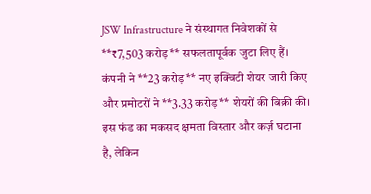JSW Infrastructure ने संस्थागत निवेशकों से **₹7,503 करोड़** सफलतापूर्वक जुटा लिए हैं। कंपनी ने **23 करोड़** नए इक्विटी शेयर जारी किए और प्रमोटरों ने **3.33 करोड़** शेयरों की बिक्री की। इस फंड का मकसद क्षमता विस्तार और कर्ज़ घटाना है, लेकिन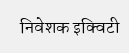निवेशक इक्विटी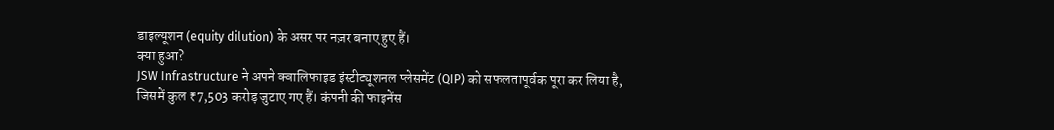डाइल्यूशन (equity dilution) के असर पर नज़र बनाए हुए हैं।
क्या हुआ?
JSW Infrastructure ने अपने क्वालिफाइड इंस्टीट्यूशनल प्लेसमेंट (QIP) को सफलतापूर्वक पूरा कर लिया है, जिसमें कुल ₹7,503 करोड़ जुटाए गए हैं। कंपनी की फाइनेंस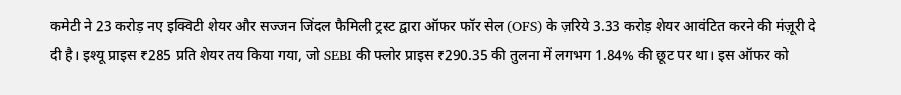कमेटी ने 23 करोड़ नए इक्विटी शेयर और सज्जन जिंदल फैमिली ट्रस्ट द्वारा ऑफर फॉर सेल (OFS) के ज़रिये 3.33 करोड़ शेयर आवंटित करने की मंज़ूरी दे दी है। इश्यू प्राइस ₹285 प्रति शेयर तय किया गया, जो SEBI की फ्लोर प्राइस ₹290.35 की तुलना में लगभग 1.84% की छूट पर था। इस ऑफर को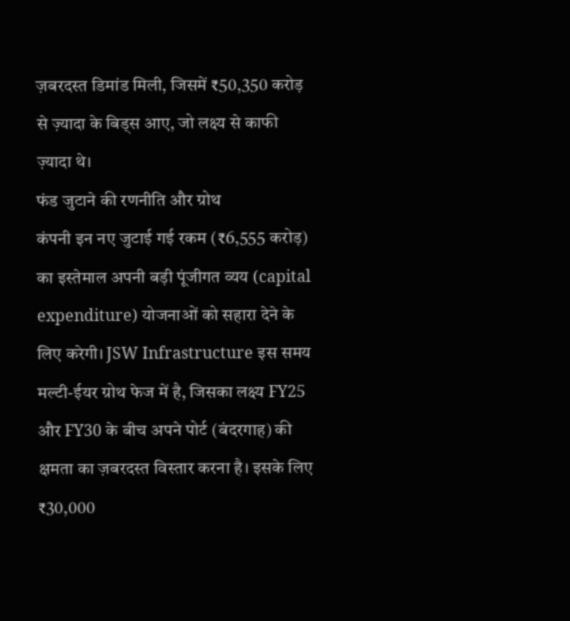ज़बरदस्त डिमांड मिली, जिसमें ₹50,350 करोड़ से ज़्यादा के बिड्स आए, जो लक्ष्य से काफी ज़्यादा थे।
फंड जुटाने की रणनीति और ग्रोथ
कंपनी इन नए जुटाई गई रकम (₹6,555 करोड़) का इस्तेमाल अपनी बड़ी पूंजीगत व्यय (capital expenditure) योजनाओं को सहारा देने के लिए करेगी। JSW Infrastructure इस समय मल्टी-ईयर ग्रोथ फेज में है, जिसका लक्ष्य FY25 और FY30 के बीच अपने पोर्ट (बंदरगाह) की क्षमता का ज़बरदस्त विस्तार करना है। इसके लिए ₹30,000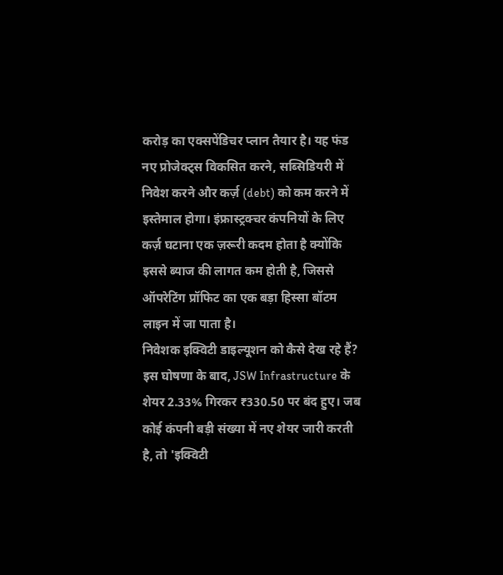करोड़ का एक्सपेंडिचर प्लान तैयार है। यह फंड नए प्रोजेक्ट्स विकसित करने, सब्सिडियरी में निवेश करने और कर्ज़ (debt) को कम करने में इस्तेमाल होगा। इंफ्रास्ट्रक्चर कंपनियों के लिए कर्ज़ घटाना एक ज़रूरी कदम होता है क्योंकि इससे ब्याज की लागत कम होती है, जिससे ऑपरेटिंग प्रॉफिट का एक बड़ा हिस्सा बॉटम लाइन में जा पाता है।
निवेशक इक्विटी डाइल्यूशन को कैसे देख रहे हैं?
इस घोषणा के बाद, JSW Infrastructure के शेयर 2.33% गिरकर ₹330.50 पर बंद हुए। जब कोई कंपनी बड़ी संख्या में नए शेयर जारी करती है, तो 'इक्विटी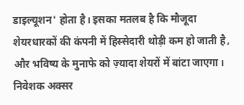डाइल्यूशन' होता है। इसका मतलब है कि मौजूदा शेयरधारकों की कंपनी में हिस्सेदारी थोड़ी कम हो जाती है, और भविष्य के मुनाफे को ज़्यादा शेयरों में बांटा जाएगा। निवेशक अक्सर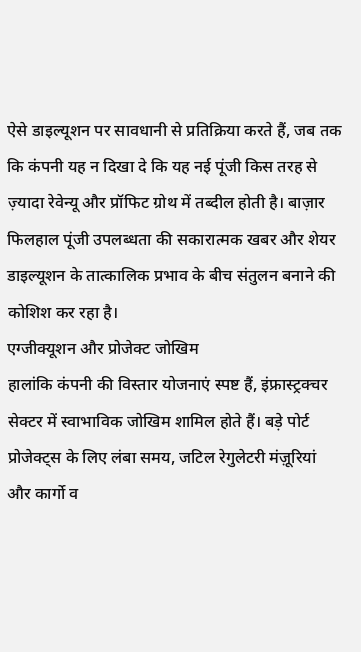ऐसे डाइल्यूशन पर सावधानी से प्रतिक्रिया करते हैं, जब तक कि कंपनी यह न दिखा दे कि यह नई पूंजी किस तरह से ज़्यादा रेवेन्यू और प्रॉफिट ग्रोथ में तब्दील होती है। बाज़ार फिलहाल पूंजी उपलब्धता की सकारात्मक खबर और शेयर डाइल्यूशन के तात्कालिक प्रभाव के बीच संतुलन बनाने की कोशिश कर रहा है।
एग्जीक्यूशन और प्रोजेक्ट जोखिम
हालांकि कंपनी की विस्तार योजनाएं स्पष्ट हैं, इंफ्रास्ट्रक्चर सेक्टर में स्वाभाविक जोखिम शामिल होते हैं। बड़े पोर्ट प्रोजेक्ट्स के लिए लंबा समय, जटिल रेगुलेटरी मंज़ूरियां और कार्गो व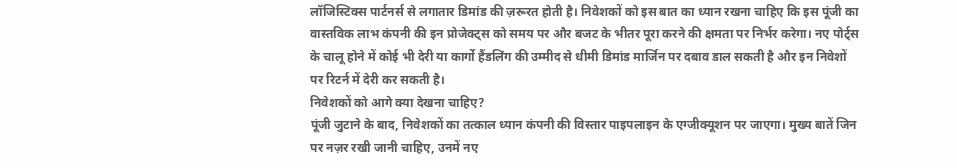लॉजिस्टिक्स पार्टनर्स से लगातार डिमांड की ज़रूरत होती है। निवेशकों को इस बात का ध्यान रखना चाहिए कि इस पूंजी का वास्तविक लाभ कंपनी की इन प्रोजेक्ट्स को समय पर और बजट के भीतर पूरा करने की क्षमता पर निर्भर करेगा। नए पोर्ट्स के चालू होने में कोई भी देरी या कार्गो हैंडलिंग की उम्मीद से धीमी डिमांड मार्जिन पर दबाव डाल सकती है और इन निवेशों पर रिटर्न में देरी कर सकती है।
निवेशकों को आगे क्या देखना चाहिए?
पूंजी जुटाने के बाद, निवेशकों का तत्काल ध्यान कंपनी की विस्तार पाइपलाइन के एग्जीक्यूशन पर जाएगा। मुख्य बातें जिन पर नज़र रखी जानी चाहिए, उनमें नए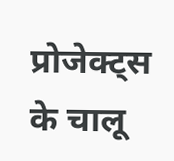प्रोजेक्ट्स के चालू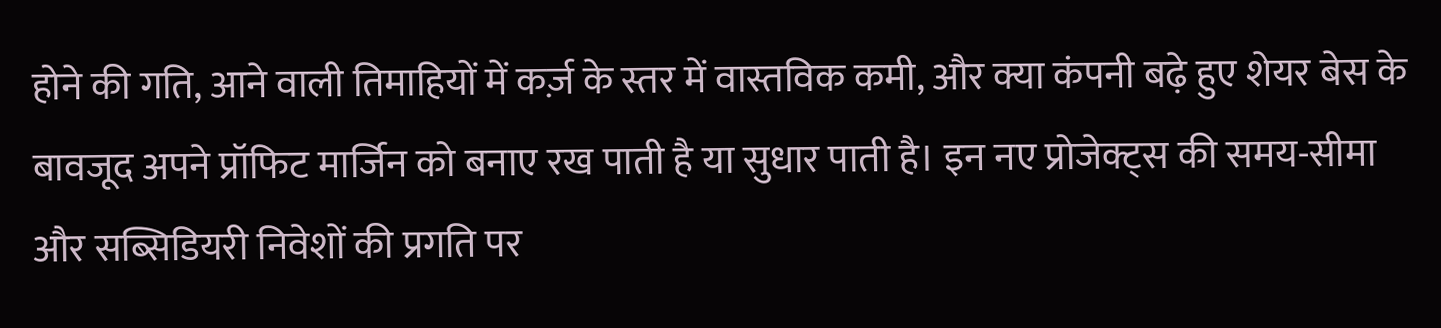होने की गति, आने वाली तिमाहियों में कर्ज़ के स्तर में वास्तविक कमी, और क्या कंपनी बढ़े हुए शेयर बेस के बावजूद अपने प्रॉफिट मार्जिन को बनाए रख पाती है या सुधार पाती है। इन नए प्रोजेक्ट्स की समय-सीमा और सब्सिडियरी निवेशों की प्रगति पर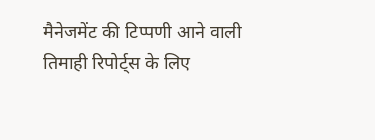मैनेजमेंट की टिप्पणी आने वाली तिमाही रिपोर्ट्स के लिए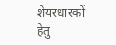शेयरधारकों हेतु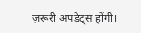ज़रूरी अपडेट्स होंगी।